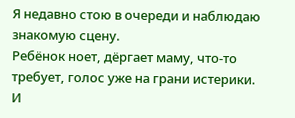Я недавно стою в очереди и наблюдаю знакомую сцену.
Ребёнок ноет, дёргает маму, что-то требует, голос уже на грани истерики.
И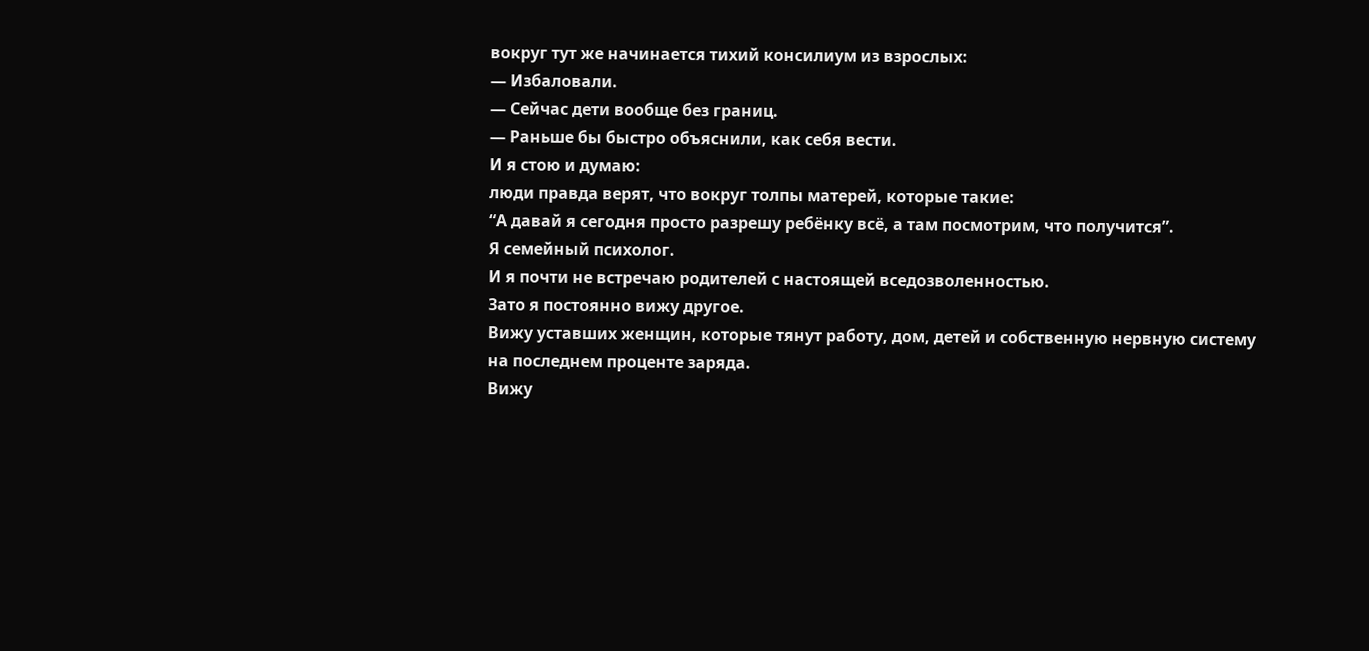вокруг тут же начинается тихий консилиум из взрослых:
— Избаловали.
— Сейчас дети вообще без границ.
— Раньше бы быстро объяснили, как себя вести.
И я стою и думаю:
люди правда верят, что вокруг толпы матерей, которые такие:
“А давай я сегодня просто разрешу ребёнку всё, а там посмотрим, что получится”.
Я семейный психолог.
И я почти не встречаю родителей с настоящей вседозволенностью.
Зато я постоянно вижу другое.
Вижу уставших женщин, которые тянут работу, дом, детей и собственную нервную систему на последнем проценте заряда.
Вижу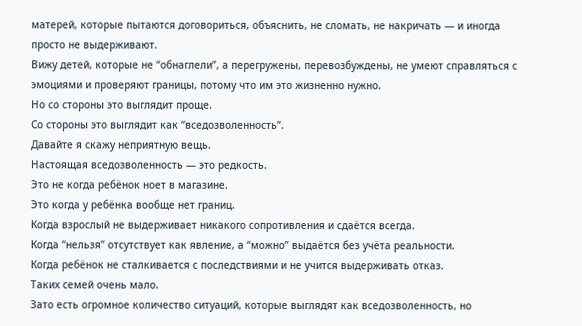матерей, которые пытаются договориться, объяснить, не сломать, не накричать — и иногда просто не выдерживают.
Вижу детей, которые не “обнаглели”, а перегружены, перевозбуждены, не умеют справляться с эмоциями и проверяют границы, потому что им это жизненно нужно.
Но со стороны это выглядит проще.
Со стороны это выглядит как “вседозволенность”.
Давайте я скажу неприятную вещь.
Настоящая вседозволенность — это редкость.
Это не когда ребёнок ноет в магазине.
Это когда у ребёнка вообще нет границ.
Когда взрослый не выдерживает никакого сопротивления и сдаётся всегда.
Когда “нельзя” отсутствует как явление, а “можно” выдаётся без учёта реальности.
Когда ребёнок не сталкивается с последствиями и не учится выдерживать отказ.
Таких семей очень мало.
Зато есть огромное количество ситуаций, которые выглядят как вседозволенность, но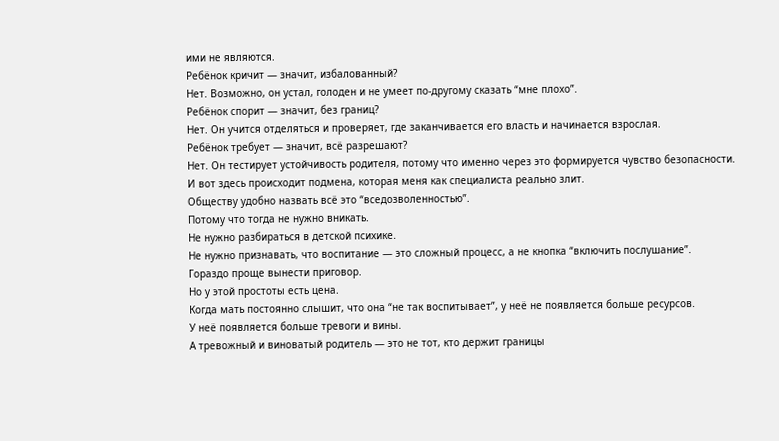ими не являются.
Ребёнок кричит — значит, избалованный?
Нет. Возможно, он устал, голоден и не умеет по-другому сказать “мне плохо”.
Ребёнок спорит — значит, без границ?
Нет. Он учится отделяться и проверяет, где заканчивается его власть и начинается взрослая.
Ребёнок требует — значит, всё разрешают?
Нет. Он тестирует устойчивость родителя, потому что именно через это формируется чувство безопасности.
И вот здесь происходит подмена, которая меня как специалиста реально злит.
Обществу удобно назвать всё это “вседозволенностью”.
Потому что тогда не нужно вникать.
Не нужно разбираться в детской психике.
Не нужно признавать, что воспитание — это сложный процесс, а не кнопка “включить послушание”.
Гораздо проще вынести приговор.
Но у этой простоты есть цена.
Когда мать постоянно слышит, что она “не так воспитывает”, у неё не появляется больше ресурсов.
У неё появляется больше тревоги и вины.
А тревожный и виноватый родитель — это не тот, кто держит границы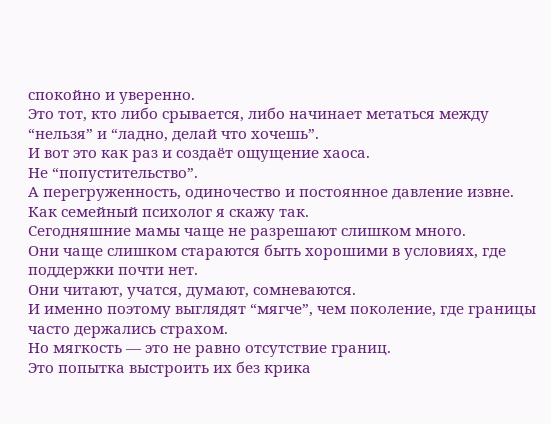спокойно и уверенно.
Это тот, кто либо срывается, либо начинает метаться между “нельзя” и “ладно, делай что хочешь”.
И вот это как раз и создаёт ощущение хаоса.
Не “попустительство”.
А перегруженность, одиночество и постоянное давление извне.
Как семейный психолог я скажу так.
Сегодняшние мамы чаще не разрешают слишком много.
Они чаще слишком стараются быть хорошими в условиях, где поддержки почти нет.
Они читают, учатся, думают, сомневаются.
И именно поэтому выглядят “мягче”, чем поколение, где границы часто держались страхом.
Но мягкость — это не равно отсутствие границ.
Это попытка выстроить их без крика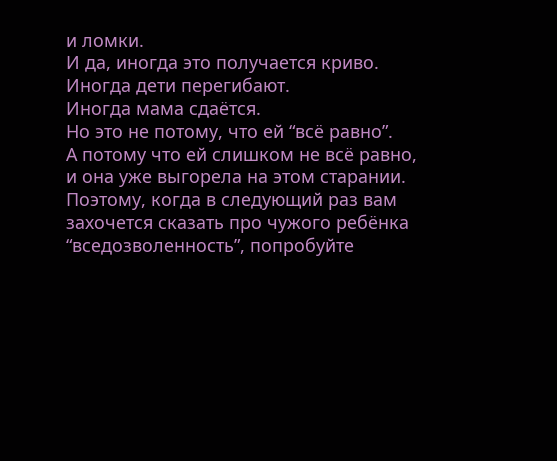и ломки.
И да, иногда это получается криво.
Иногда дети перегибают.
Иногда мама сдаётся.
Но это не потому, что ей “всё равно”.
А потому что ей слишком не всё равно, и она уже выгорела на этом старании.
Поэтому, когда в следующий раз вам захочется сказать про чужого ребёнка “вседозволенность”, попробуйте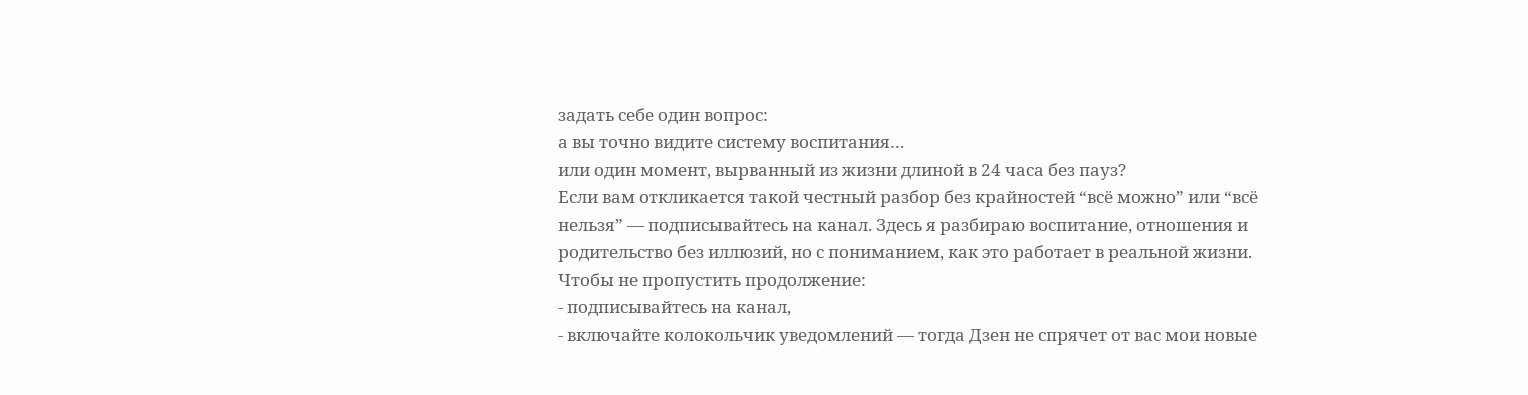задать себе один вопрос:
а вы точно видите систему воспитания…
или один момент, вырванный из жизни длиной в 24 часа без пауз?
Если вам откликается такой честный разбор без крайностей “всё можно” или “всё нельзя” — подписывайтесь на канал. Здесь я разбираю воспитание, отношения и родительство без иллюзий, но с пониманием, как это работает в реальной жизни.
Чтобы не пропустить продолжение:
- подписывайтесь на канал,
- включайте колокольчик уведомлений — тогда Дзен не спрячeт от вас мои новые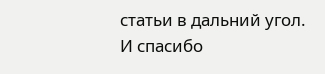статьи в дальний угол.
И спасибо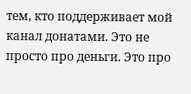тем, кто поддерживает мой канал донатами. Это не просто про деньги. Это про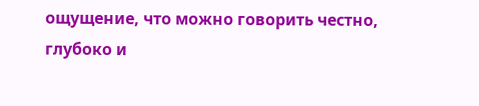ощущение, что можно говорить честно, глубоко и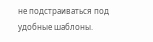не подстраиваться под удобные шаблоны.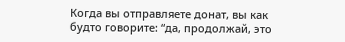Когда вы отправляете донат, вы как будто говорите: “да, продолжай, это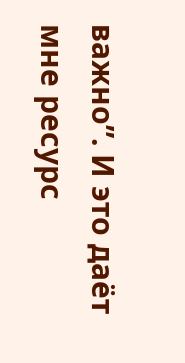важно”. И это даёт мне ресурс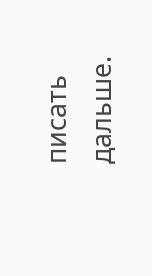писать дальше.